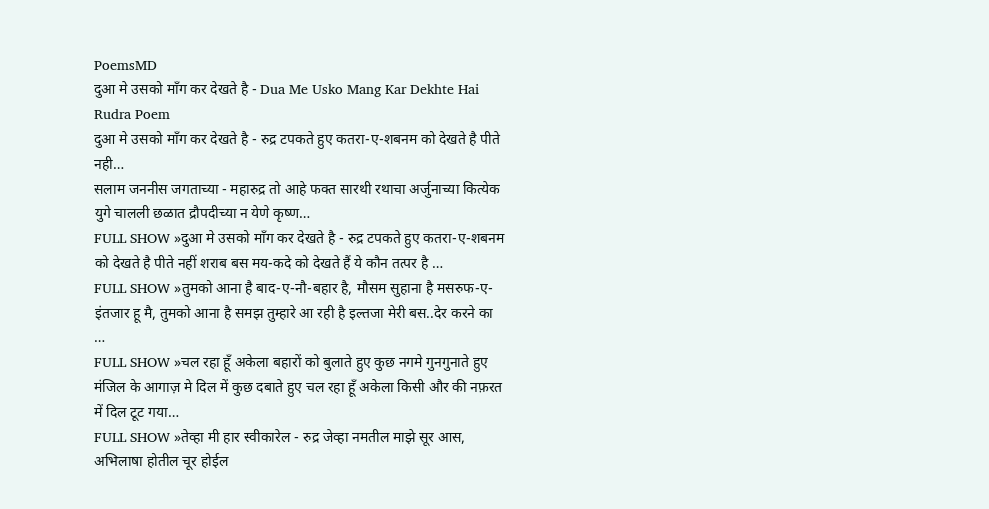PoemsMD
दुआ मे उसको माँग कर देखते है - Dua Me Usko Mang Kar Dekhte Hai Rudra Poem
दुआ मे उसको माँग कर देखते है - रुद्र टपकते हुए कतरा-ए-शबनम को देखते है पीते नही…
सलाम जननीस जगताच्या - महारुद्र तो आहे फक्त सारथी रथाचा अर्जुनाच्या कित्येक युगे चालली छळात द्रौपदीच्या न येणे कृष्ण…
FULL SHOW »दुआ मे उसको माँग कर देखते है - रुद्र टपकते हुए कतरा-ए-शबनम को देखते है पीते नहीं शराब बस मय-कदे को देखते हैं ये कौन तत्पर है …
FULL SHOW »तुमको आना है बाद-ए-नौ-बहार है, मौसम सुहाना है मसरुफ-ए-इंतजार हू मै, तुमको आना है समझ तुम्हारे आ रही है इल्तजा मेरी बस..देर करने का …
FULL SHOW »चल रहा हूँ अकेला बहारों को बुलाते हुए कुछ नगमे गुनगुनाते हुए मंजिल के आगाज़ मे दिल में कुछ दबाते हुए चल रहा हूँ अकेला किसी और की नफ़रत में दिल टूट गया…
FULL SHOW »तेव्हा मी हार स्वीकारेल - रुद्र जेव्हा नमतील माझे सूर आस, अभिलाषा होतील चूर होईल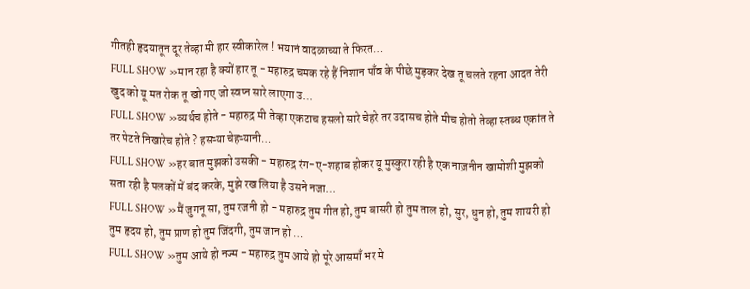गीतही हृदयातून दूर तेव्हा मी हार स्वीकारेल ! भयानं वादळाच्या ते फिरत…
FULL SHOW »मान रहा है क्यों हार तू - महारुद्र चमक रहे हैं निशान पाँव के पीछे मुड़कर देख तू चलते रहना आदत तेरी खुद को यू मत रोक तू खो गए जो स्वप्न सारे लाएगा उ…
FULL SHOW »व्यर्थच होते - महारुद्र मी तेव्हा एकटाच हसलो सारे चेहरे तर उदासच होते मीच होतो तेव्हा स्तब्ध एकांत ते तर पेटते निखारेच होते ? हसऱ्या चेहऱ्यानी…
FULL SHOW »हर बात मुझको उसकी - महारुद्र रंग-ए-शहाब होकर यू मुस्कुरा रही है एक नाज़नीन खामोशी मुझको सता रही है पलकों में बंद करके, मुझे रख लिया है उसने नजा…
FULL SHOW »मैं जुगनू सा, तुम रजनी हो - महारुद्र तुम गीत हो, तुम बासरी हो तुम ताल हो, सुर, धुन हो, तुम शायरी हो तुम हृदय हो, तुम प्राण हो तुम जिंदगी, तुम जान हो …
FULL SHOW »तुम आये हो नज्म - महारुद्र तुम आये हो पूरे आसमाँ भर मे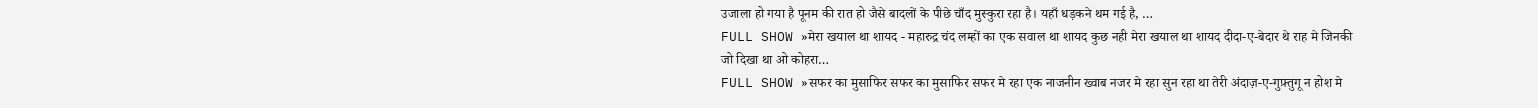उजाला हो गया है पूनम की रात हो जैसे बादलों के पीछे चाँद मुस्कुरा रहा है। यहाँ धड़कने थम गई है, …
FULL SHOW »मेरा खयाल था शायद - महारुद्र चंद लम्हों का एक सवाल था शायद कुछ नही मेरा खयाल था शायद दीदा-ए-बेदार थे राह मे जिनकी जो दिखा था ओ कोहरा…
FULL SHOW »सफर का मुसाफिर सफर का मुसाफिर सफर मे रहा एक नाजनीन ख्वाब नजर मे रहा सुन रहा था तेरी अंदाज़-ए-गुफ़्तुगू न होश मे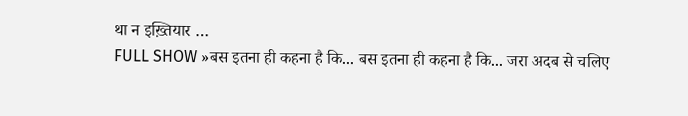था न इख़्तियार …
FULL SHOW »बस इतना ही कहना है कि... बस इतना ही कहना है कि... जरा अदब से चलिए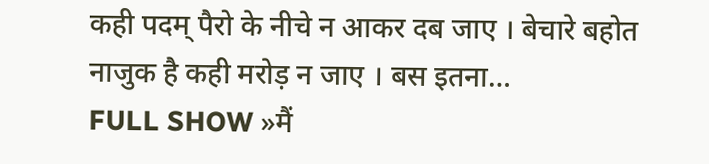कही पदम् पैरो के नीचे न आकर दब जाए । बेचारे बहोत नाजुक है कही मरोड़ न जाए । बस इतना…
FULL SHOW »मैं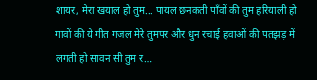शायर, मेरा खयाल हो तुम... पायल छनकती पाँवों की तुम हरियाली हो गावों की ये गीत गजल मेरे तुमपर और धुन रचाई हवाओं की पतझड़ में लगती हो सावन सी तुम र…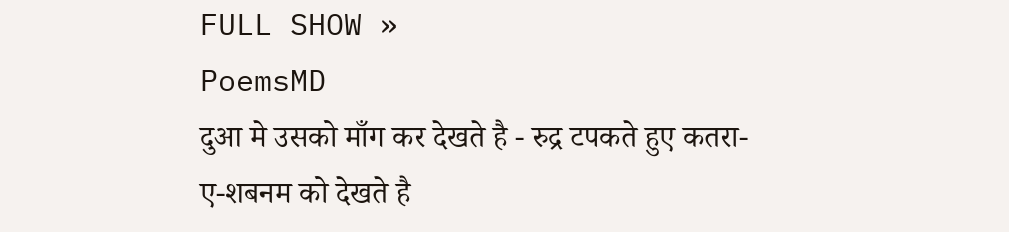FULL SHOW »
PoemsMD
दुआ मे उसको माँग कर देखते है - रुद्र टपकते हुए कतरा-ए-शबनम को देखते है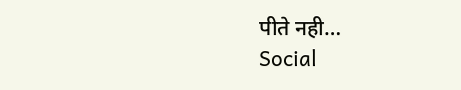पीते नही…
Social